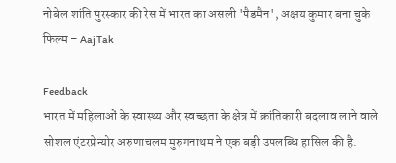नोबेल शांति पुरस्कार की रेस में भारत का असली 'पैडमैन', अक्षय कुमार बना चुके फिल्म – AajTak

Feedback
भारत में महिलाओं के स्वास्थ्य और स्वच्छता के क्षेत्र में क्रांतिकारी बदलाव लाने वाले सोशल एंटरप्रेन्योर अरुणाचलम मुरुगनाथम ने एक बड़ी उपलब्धि हासिल की है.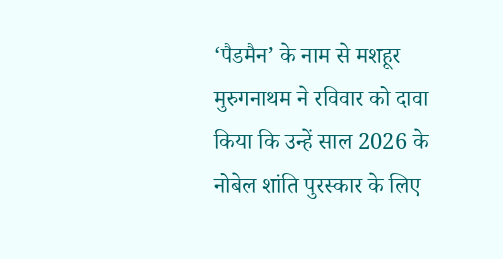‘पैडमैन’ के नाम से मशहूर मुरुगनाथम ने रविवार को दावा किया कि उन्हें साल 2026 के नोबेल शांति पुरस्कार के लिए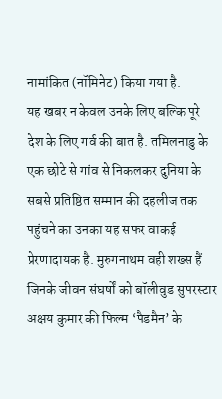नामांकित (नॉमिनेट) किया गया है.
यह खबर न केवल उनके लिए बल्कि पूरे देश के लिए गर्व की बात है. तमिलनाडु के एक छोटे से गांव से निकलकर दुनिया के सबसे प्रतिष्ठित सम्मान की दहलीज तक पहुंचने का उनका यह सफर वाकई प्रेरणादायक है. मुरुगनाथम वही शख्स हैं जिनके जीवन संघर्षों को बॉलीवुड सुपरस्टार अक्षय कुमार की फिल्म ‘पैडमैन’ के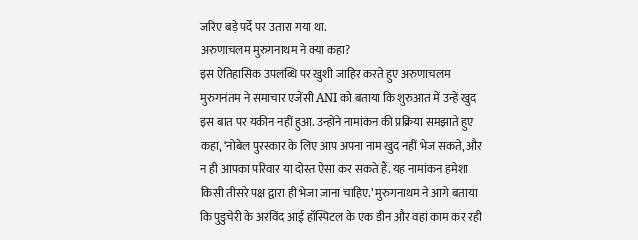जरिए बड़े पर्दे पर उतारा गया था.
अरुणाचलम मुरुगनाथम ने क्या कहा?
इस ऐतिहासिक उपलब्धि पर खुशी जाहिर करते हुए अरुणाचलम मुरुगनंतम ने समाचार एजेंसी ANI को बताया कि शुरुआत में उन्हें खुद इस बात पर यकीन नहीं हुआ. उन्होंने नामांकन की प्रक्रिया समझाते हुए कहा, ‘नोबेल पुरस्कार के लिए आप अपना नाम खुद नहीं भेज सकते, और न ही आपका परिवार या दोस्त ऐसा कर सकते हैं. यह नामांकन हमेशा किसी तीसरे पक्ष द्वारा ही भेजा जाना चाहिए.’ मुरुगनाथम ने आगे बताया कि पुडुचेरी के अरविंद आई हॉस्पिटल के एक डीन और वहां काम कर रही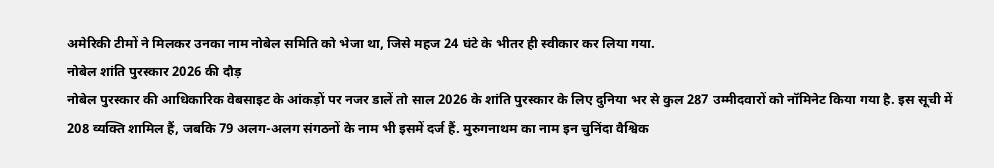अमेरिकी टीमों ने मिलकर उनका नाम नोबेल समिति को भेजा था, जिसे महज 24 घंटे के भीतर ही स्वीकार कर लिया गया.
नोबेल शांति पुरस्कार 2026 की दौड़
नोबेल पुरस्कार की आधिकारिक वेबसाइट के आंकड़ों पर नजर डालें तो साल 2026 के शांति पुरस्कार के लिए दुनिया भर से कुल 287 उम्मीदवारों को नॉमिनेट किया गया है. इस सूची में 208 व्यक्ति शामिल हैं, जबकि 79 अलग-अलग संगठनों के नाम भी इसमें दर्ज हैं. मुरुगनाथम का नाम इन चुनिंदा वैश्विक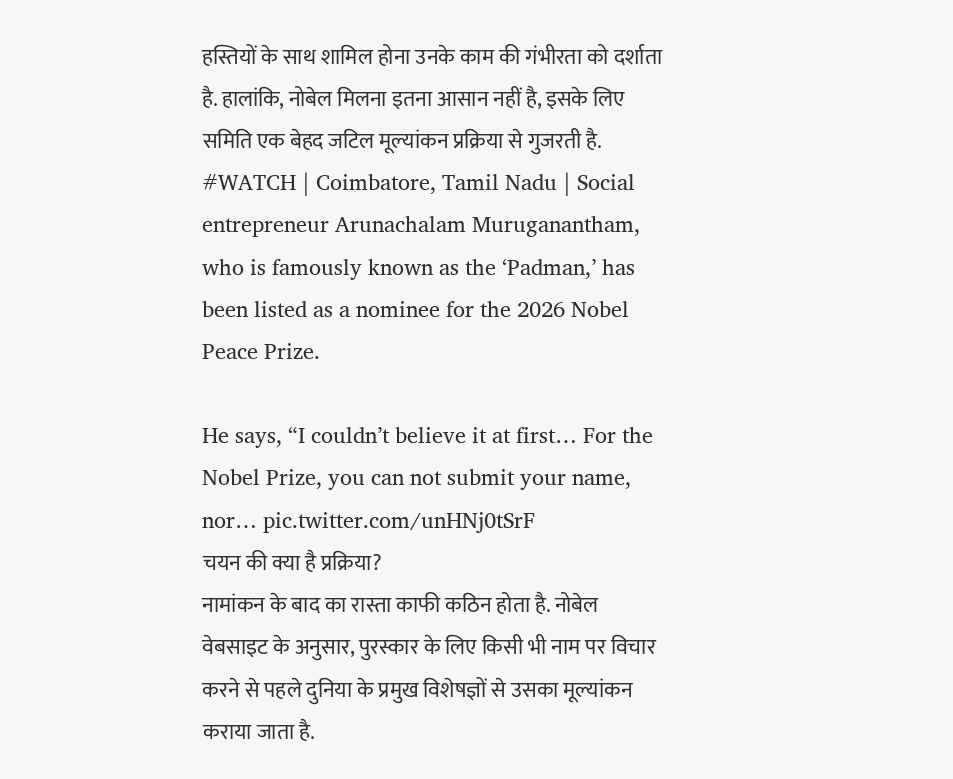हस्तियों के साथ शामिल होना उनके काम की गंभीरता को दर्शाता है. हालांकि, नोबेल मिलना इतना आसान नहीं है, इसके लिए समिति एक बेहद जटिल मूल्यांकन प्रक्रिया से गुजरती है.
#WATCH | Coimbatore, Tamil Nadu | Social entrepreneur Arunachalam Muruganantham, who is famously known as the ‘Padman,’ has been listed as a nominee for the 2026 Nobel Peace Prize.

He says, “I couldn’t believe it at first… For the Nobel Prize, you can not submit your name, nor… pic.twitter.com/unHNj0tSrF
चयन की क्या है प्रक्रिया?
नामांकन के बाद का रास्ता काफी कठिन होता है. नोबेल वेबसाइट के अनुसार, पुरस्कार के लिए किसी भी नाम पर विचार करने से पहले दुनिया के प्रमुख विशेषज्ञों से उसका मूल्यांकन कराया जाता है.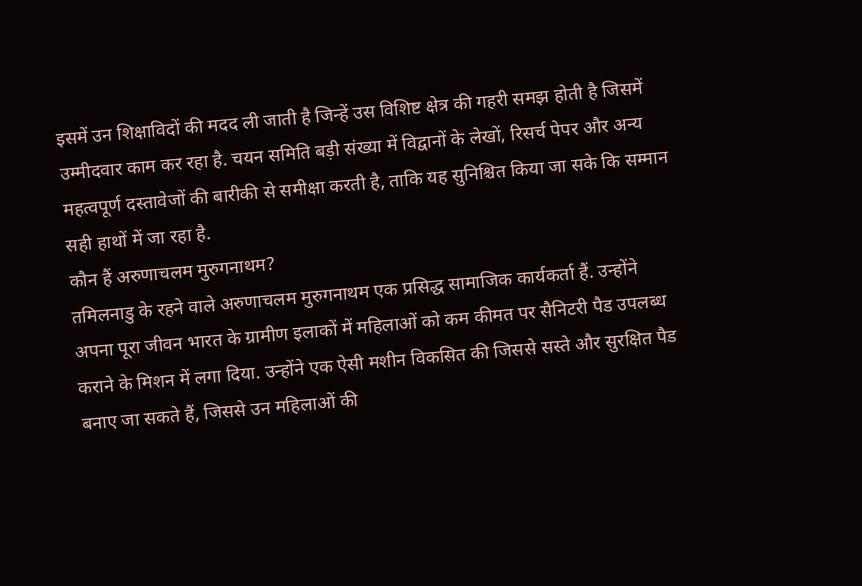इसमें उन शिक्षाविदों की मदद ली जाती है जिन्हें उस विशिष्ट क्षेत्र की गहरी समझ होती है जिसमें उम्मीदवार काम कर रहा है. चयन समिति बड़ी संख्या में विद्वानों के लेखों, रिसर्च पेपर और अन्य महत्वपूर्ण दस्तावेजों की बारीकी से समीक्षा करती है, ताकि यह सुनिश्चित किया जा सके कि सम्मान सही हाथों में जा रहा है.
कौन हैं अरुणाचलम मुरुगनाथम?
तमिलनाडु के रहने वाले अरुणाचलम मुरुगनाथम एक प्रसिद्ध सामाजिक कार्यकर्ता हैं. उन्होंने अपना पूरा जीवन भारत के ग्रामीण इलाकों में महिलाओं को कम कीमत पर सैनिटरी पैड उपलब्ध कराने के मिशन में लगा दिया. उन्होंने एक ऐसी मशीन विकसित की जिससे सस्ते और सुरक्षित पैड बनाए जा सकते हैं, जिससे उन महिलाओं की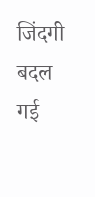जिंदगी बदल गई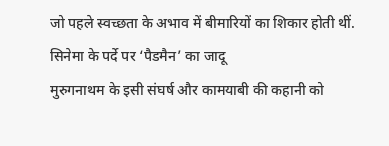जो पहले स्वच्छता के अभाव में बीमारियों का शिकार होती थीं.
सिनेमा के पर्दे पर ‘पैडमैन’ का जादू
मुरुगनाथम के इसी संघर्ष और कामयाबी की कहानी को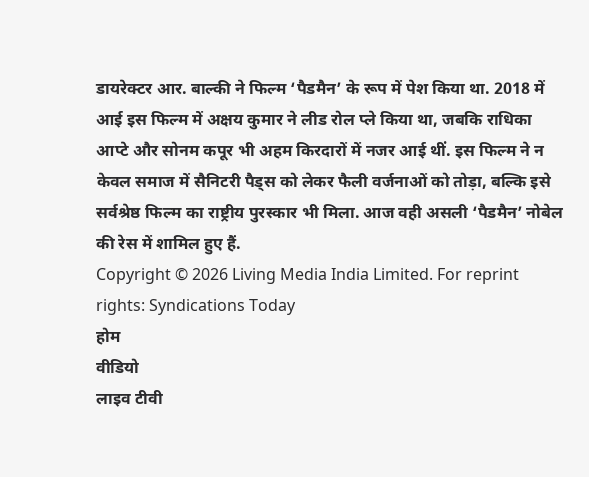डायरेक्टर आर. बाल्की ने फिल्म ‘पैडमैन’ के रूप में पेश किया था. 2018 में आई इस फिल्म में अक्षय कुमार ने लीड रोल प्ले किया था, जबकि राधिका आप्टे और सोनम कपूर भी अहम किरदारों में नजर आई थीं. इस फिल्म ने न केवल समाज में सैनिटरी पैड्स को लेकर फैली वर्जनाओं को तोड़ा, बल्कि इसे सर्वश्रेष्ठ फिल्म का राष्ट्रीय पुरस्कार भी मिला. आज वही असली ‘पैडमैन’ नोबेल की रेस में शामिल हुए हैं.
Copyright © 2026 Living Media India Limited. For reprint rights: Syndications Today
होम
वीडियो
लाइव टीवी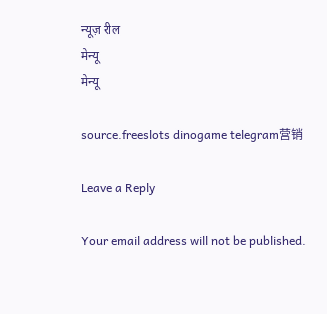न्यूज़ रील
मेन्यू
मेन्यू

source.freeslots dinogame telegram营销

Leave a Reply

Your email address will not be published.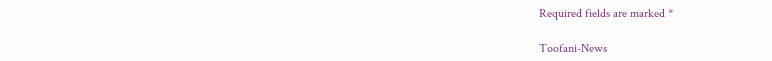Required fields are marked *

Toofani-News